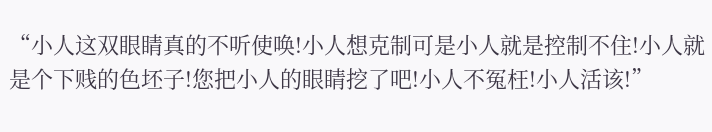“小人这双眼睛真的不听使唤!小人想克制可是小人就是控制不住!小人就是个下贱的色坯子!您把小人的眼睛挖了吧!小人不冤枉!小人活该!”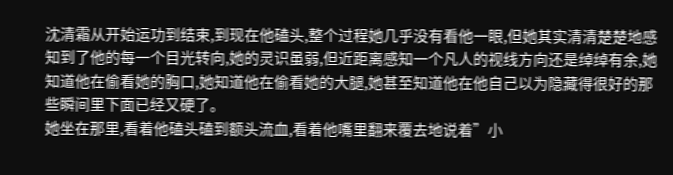沈清霜从开始运功到结束,到现在他磕头,整个过程她几乎没有看他一眼,但她其实清清楚楚地感知到了他的每一个目光转向,她的灵识虽弱,但近距离感知一个凡人的视线方向还是绰绰有余,她知道他在偷看她的胸口,她知道他在偷看她的大腿,她甚至知道他在他自己以为隐藏得很好的那些瞬间里下面已经又硬了。
她坐在那里,看着他磕头磕到额头流血,看着他嘴里翻来覆去地说着”小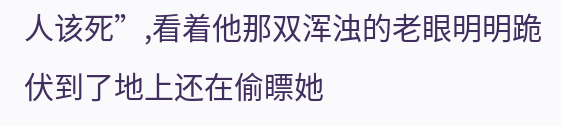人该死”,看着他那双浑浊的老眼明明跪伏到了地上还在偷瞟她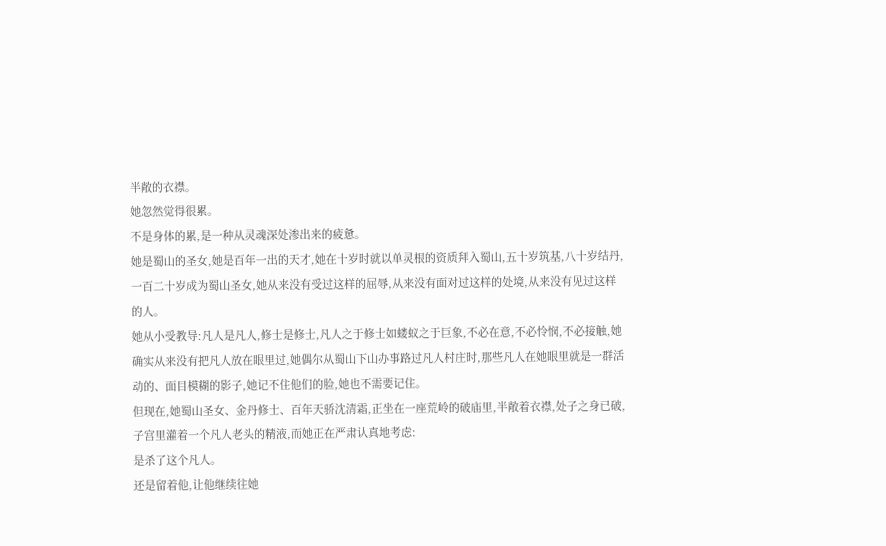半敞的衣襟。
她忽然觉得很累。
不是身体的累,是一种从灵魂深处渗出来的疲惫。
她是蜀山的圣女,她是百年一出的天才,她在十岁时就以单灵根的资质拜入蜀山,五十岁筑基,八十岁结丹,一百二十岁成为蜀山圣女,她从来没有受过这样的屈辱,从来没有面对过这样的处境,从来没有见过这样的人。
她从小受教导:凡人是凡人,修士是修士,凡人之于修士如蝼蚁之于巨象,不必在意,不必怜悯,不必接触,她确实从来没有把凡人放在眼里过,她偶尔从蜀山下山办事路过凡人村庄时,那些凡人在她眼里就是一群活动的、面目模糊的影子,她记不住他们的脸,她也不需要记住。
但现在,她蜀山圣女、金丹修士、百年天骄沈清霜,正坐在一座荒岭的破庙里,半敞着衣襟,处子之身已破,子宫里灌着一个凡人老头的精液,而她正在严肃认真地考虑:
是杀了这个凡人。
还是留着他,让他继续往她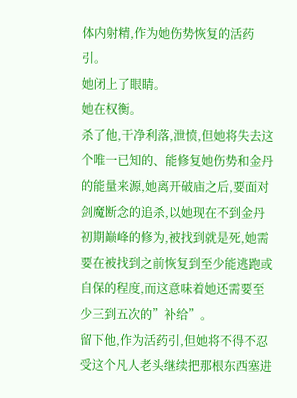体内射精,作为她伤势恢复的活药引。
她闭上了眼睛。
她在权衡。
杀了他,干净利落,泄愤,但她将失去这个唯一已知的、能修复她伤势和金丹的能量来源,她离开破庙之后,要面对剑魔断念的追杀,以她现在不到金丹初期巅峰的修为,被找到就是死,她需要在被找到之前恢复到至少能逃跑或自保的程度,而这意味着她还需要至少三到五次的”补给”。
留下他,作为活药引,但她将不得不忍受这个凡人老头继续把那根东西塞进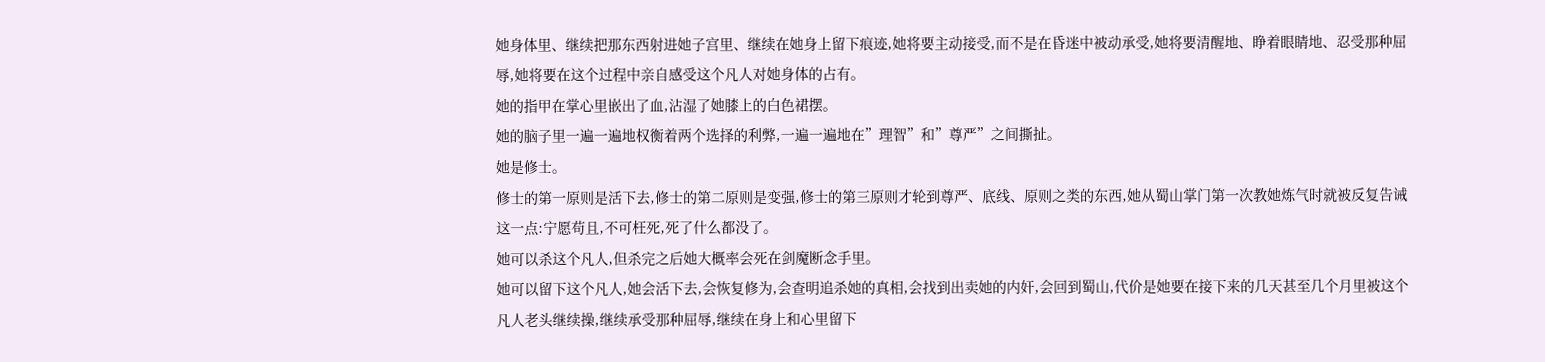她身体里、继续把那东西射进她子宫里、继续在她身上留下痕迹,她将要主动接受,而不是在昏迷中被动承受,她将要清醒地、睁着眼睛地、忍受那种屈辱,她将要在这个过程中亲自感受这个凡人对她身体的占有。
她的指甲在掌心里嵌出了血,沾湿了她膝上的白色裙摆。
她的脑子里一遍一遍地权衡着两个选择的利弊,一遍一遍地在”理智”和”尊严”之间撕扯。
她是修士。
修士的第一原则是活下去,修士的第二原则是变强,修士的第三原则才轮到尊严、底线、原则之类的东西,她从蜀山掌门第一次教她炼气时就被反复告诫这一点:宁愿苟且,不可枉死,死了什么都没了。
她可以杀这个凡人,但杀完之后她大概率会死在剑魔断念手里。
她可以留下这个凡人,她会活下去,会恢复修为,会查明追杀她的真相,会找到出卖她的内奸,会回到蜀山,代价是她要在接下来的几天甚至几个月里被这个凡人老头继续操,继续承受那种屈辱,继续在身上和心里留下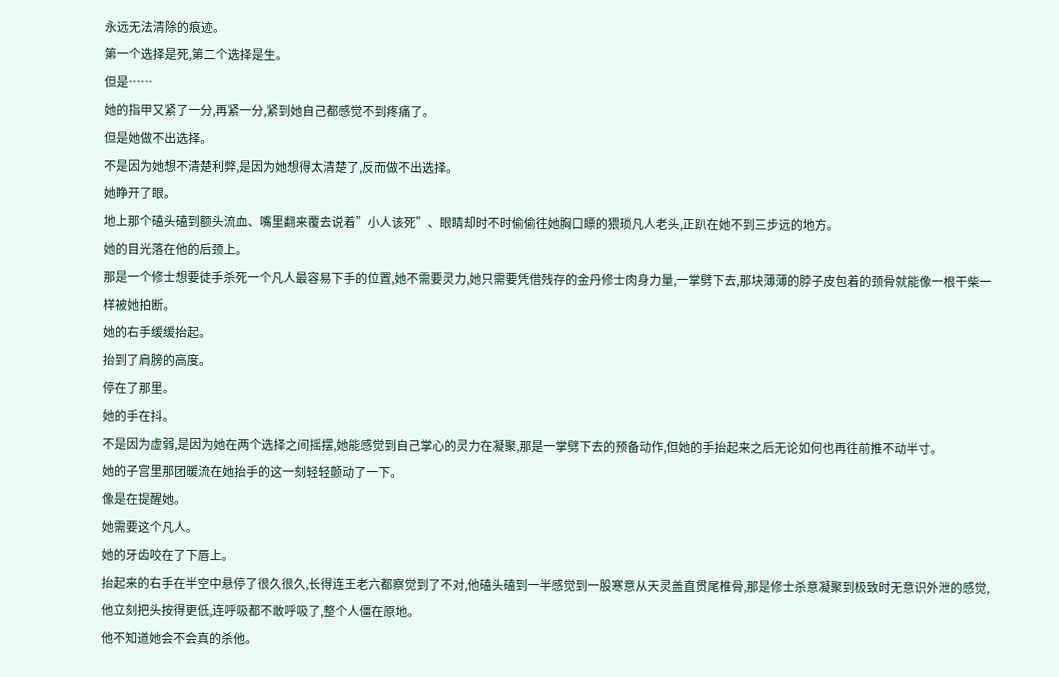永远无法清除的痕迹。
第一个选择是死,第二个选择是生。
但是……
她的指甲又紧了一分,再紧一分,紧到她自己都感觉不到疼痛了。
但是她做不出选择。
不是因为她想不清楚利弊,是因为她想得太清楚了,反而做不出选择。
她睁开了眼。
地上那个磕头磕到额头流血、嘴里翻来覆去说着”小人该死”、眼睛却时不时偷偷往她胸口瞟的猥琐凡人老头,正趴在她不到三步远的地方。
她的目光落在他的后颈上。
那是一个修士想要徒手杀死一个凡人最容易下手的位置,她不需要灵力,她只需要凭借残存的金丹修士肉身力量,一掌劈下去,那块薄薄的脖子皮包着的颈骨就能像一根干柴一样被她拍断。
她的右手缓缓抬起。
抬到了肩膀的高度。
停在了那里。
她的手在抖。
不是因为虚弱,是因为她在两个选择之间摇摆,她能感觉到自己掌心的灵力在凝聚,那是一掌劈下去的预备动作,但她的手抬起来之后无论如何也再往前推不动半寸。
她的子宫里那团暖流在她抬手的这一刻轻轻颤动了一下。
像是在提醒她。
她需要这个凡人。
她的牙齿咬在了下唇上。
抬起来的右手在半空中悬停了很久很久,长得连王老六都察觉到了不对,他磕头磕到一半感觉到一股寒意从天灵盖直贯尾椎骨,那是修士杀意凝聚到极致时无意识外泄的感觉,他立刻把头按得更低,连呼吸都不敢呼吸了,整个人僵在原地。
他不知道她会不会真的杀他。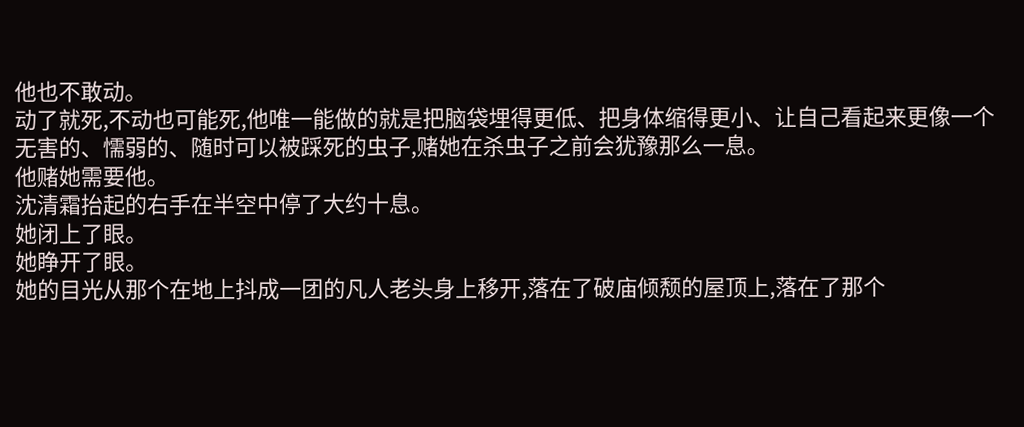他也不敢动。
动了就死,不动也可能死,他唯一能做的就是把脑袋埋得更低、把身体缩得更小、让自己看起来更像一个无害的、懦弱的、随时可以被踩死的虫子,赌她在杀虫子之前会犹豫那么一息。
他赌她需要他。
沈清霜抬起的右手在半空中停了大约十息。
她闭上了眼。
她睁开了眼。
她的目光从那个在地上抖成一团的凡人老头身上移开,落在了破庙倾颓的屋顶上,落在了那个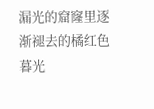漏光的窟窿里逐渐褪去的橘红色暮光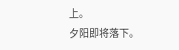上。
夕阳即将落下。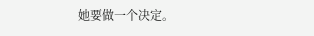她要做一个决定。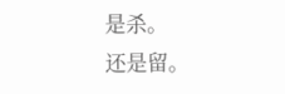是杀。
还是留。